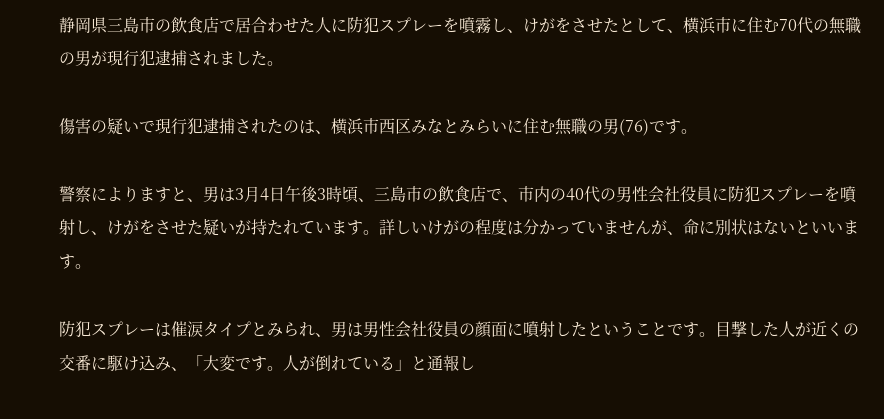静岡県三島市の飲食店で居合わせた人に防犯スプレーを噴霧し、けがをさせたとして、横浜市に住む70代の無職の男が現行犯逮捕されました。

傷害の疑いで現行犯逮捕されたのは、横浜市西区みなとみらいに住む無職の男(76)です。

警察によりますと、男は3月4日午後3時頃、三島市の飲食店で、市内の40代の男性会社役員に防犯スプレーを噴射し、けがをさせた疑いが持たれています。詳しいけがの程度は分かっていませんが、命に別状はないといいます。

防犯スプレーは催涙タイプとみられ、男は男性会社役員の顔面に噴射したということです。目撃した人が近くの交番に駆け込み、「大変です。人が倒れている」と通報し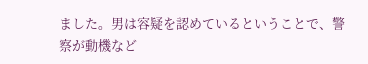ました。男は容疑を認めているということで、警察が動機など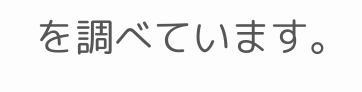を調べています。